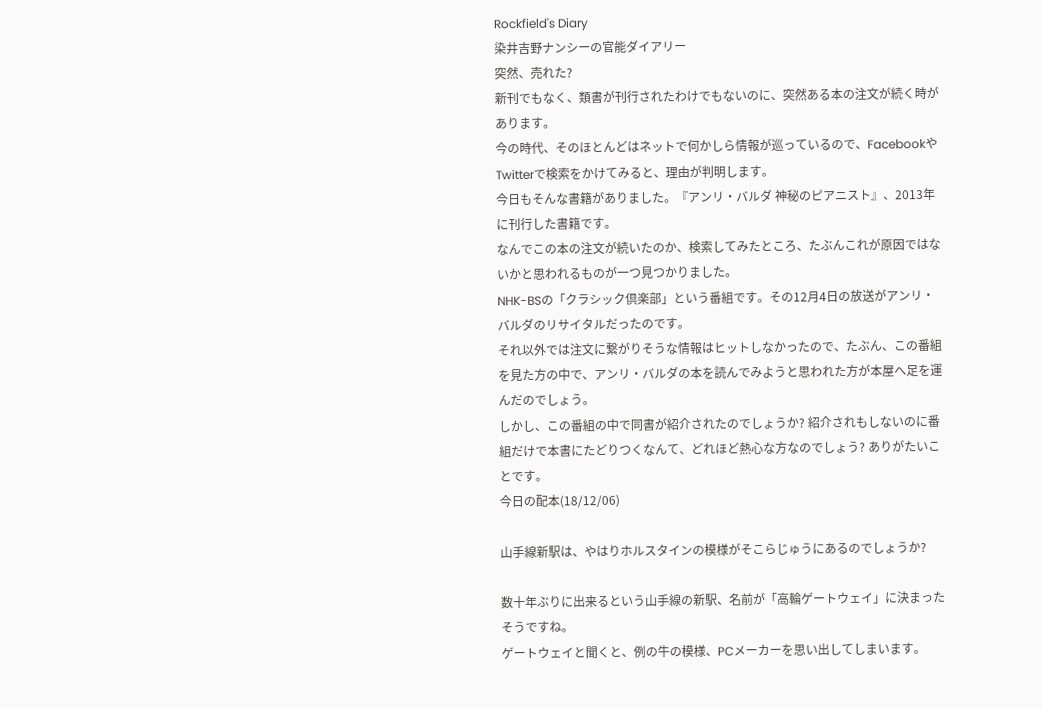Rockfield's Diary
染井吉野ナンシーの官能ダイアリー
突然、売れた?
新刊でもなく、類書が刊行されたわけでもないのに、突然ある本の注文が続く時があります。
今の時代、そのほとんどはネットで何かしら情報が巡っているので、FacebookやTwitterで検索をかけてみると、理由が判明します。
今日もそんな書籍がありました。『アンリ・バルダ 神秘のピアニスト』、2013年に刊行した書籍です。
なんでこの本の注文が続いたのか、検索してみたところ、たぶんこれが原因ではないかと思われるものが一つ見つかりました。
NHK-BSの「クラシック倶楽部」という番組です。その12月4日の放送がアンリ・バルダのリサイタルだったのです。
それ以外では注文に繋がりそうな情報はヒットしなかったので、たぶん、この番組を見た方の中で、アンリ・バルダの本を読んでみようと思われた方が本屋へ足を運んだのでしょう。
しかし、この番組の中で同書が紹介されたのでしょうか? 紹介されもしないのに番組だけで本書にたどりつくなんて、どれほど熱心な方なのでしょう? ありがたいことです。
今日の配本(18/12/06)

山手線新駅は、やはりホルスタインの模様がそこらじゅうにあるのでしょうか?

数十年ぶりに出来るという山手線の新駅、名前が「高輪ゲートウェイ」に決まったそうですね。
ゲートウェイと聞くと、例の牛の模様、PCメーカーを思い出してしまいます。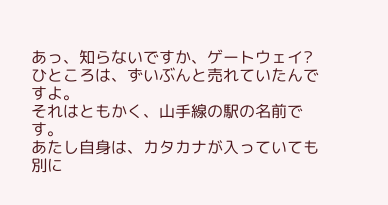あっ、知らないですか、ゲートウェイ?
ひところは、ずいぶんと売れていたんですよ。
それはともかく、山手線の駅の名前です。
あたし自身は、カタカナが入っていても別に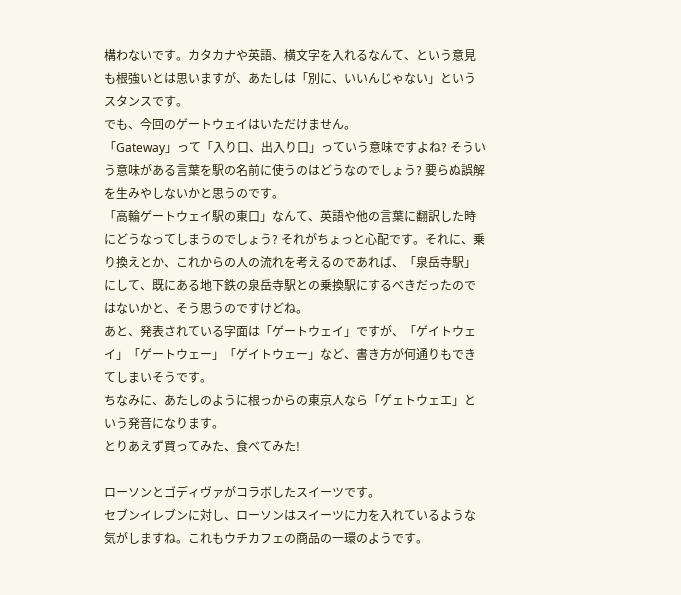構わないです。カタカナや英語、横文字を入れるなんて、という意見も根強いとは思いますが、あたしは「別に、いいんじゃない」というスタンスです。
でも、今回のゲートウェイはいただけません。
「Gateway」って「入り口、出入り口」っていう意味ですよね? そういう意味がある言葉を駅の名前に使うのはどうなのでしょう? 要らぬ誤解を生みやしないかと思うのです。
「高輪ゲートウェイ駅の東口」なんて、英語や他の言葉に翻訳した時にどうなってしまうのでしょう? それがちょっと心配です。それに、乗り換えとか、これからの人の流れを考えるのであれば、「泉岳寺駅」にして、既にある地下鉄の泉岳寺駅との乗換駅にするべきだったのではないかと、そう思うのですけどね。
あと、発表されている字面は「ゲートウェイ」ですが、「ゲイトウェイ」「ゲートウェー」「ゲイトウェー」など、書き方が何通りもできてしまいそうです。
ちなみに、あたしのように根っからの東京人なら「ゲェトウェエ」という発音になります。
とりあえず買ってみた、食べてみた!

ローソンとゴディヴァがコラボしたスイーツです。
セブンイレブンに対し、ローソンはスイーツに力を入れているような気がしますね。これもウチカフェの商品の一環のようです。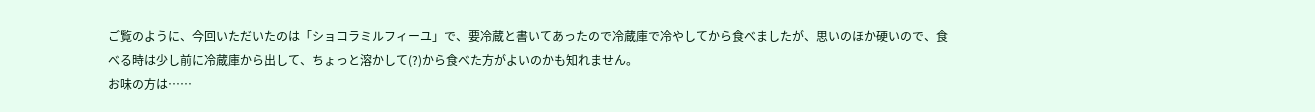ご覧のように、今回いただいたのは「ショコラミルフィーユ」で、要冷蔵と書いてあったので冷蔵庫で冷やしてから食べましたが、思いのほか硬いので、食べる時は少し前に冷蔵庫から出して、ちょっと溶かして(?)から食べた方がよいのかも知れません。
お味の方は……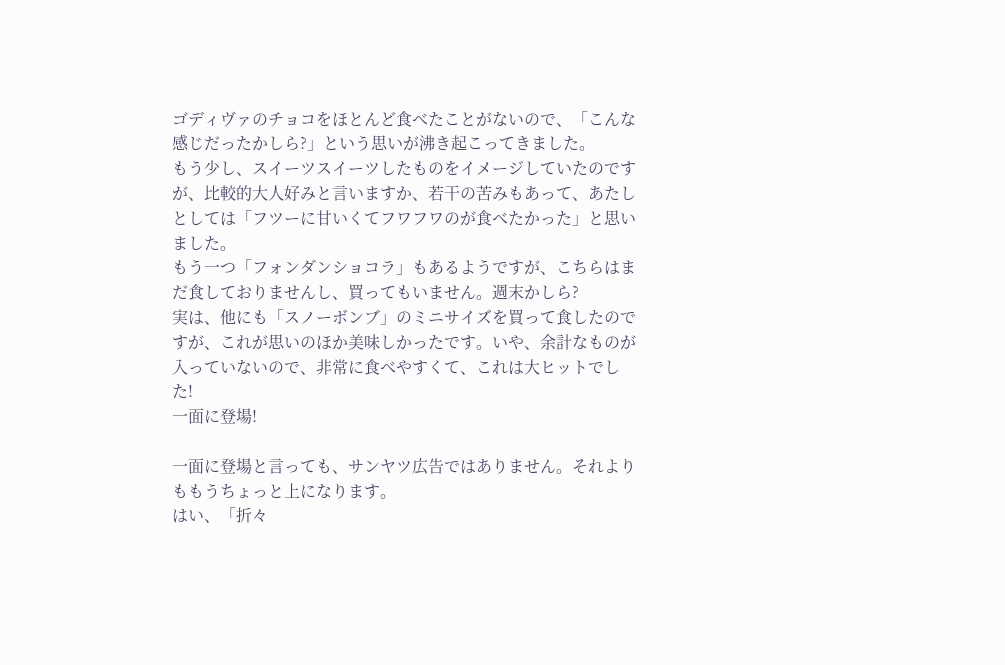ゴディヴァのチョコをほとんど食べたことがないので、「こんな感じだったかしら?」という思いが沸き起こってきました。
もう少し、スイーツスイーツしたものをイメージしていたのですが、比較的大人好みと言いますか、若干の苦みもあって、あたしとしては「フツーに甘いくてフワフワのが食べたかった」と思いました。
もう一つ「フォンダンショコラ」もあるようですが、こちらはまだ食しておりませんし、買ってもいません。週末かしら?
実は、他にも「スノーボンブ」のミニサイズを買って食したのですが、これが思いのほか美味しかったです。いや、余計なものが入っていないので、非常に食べやすくて、これは大ヒットでした!
一面に登場!

一面に登場と言っても、サンヤツ広告ではありません。それよりももうちょっと上になります。
はい、「折々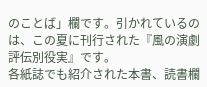のことば」欄です。引かれているのは、この夏に刊行された『風の演劇 評伝別役実』です。
各紙誌でも紹介された本書、読書欄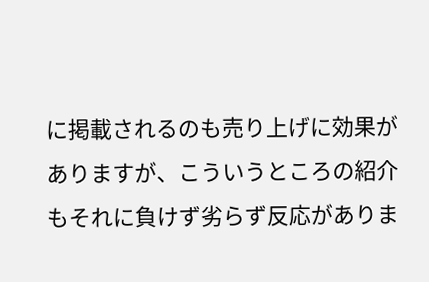に掲載されるのも売り上げに効果がありますが、こういうところの紹介もそれに負けず劣らず反応がありま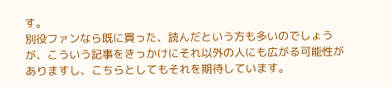す。
別役ファンなら既に買った、読んだという方も多いのでしょうが、こういう記事をきっかけにそれ以外の人にも広がる可能性がありますし、こちらとしてもそれを期待しています。